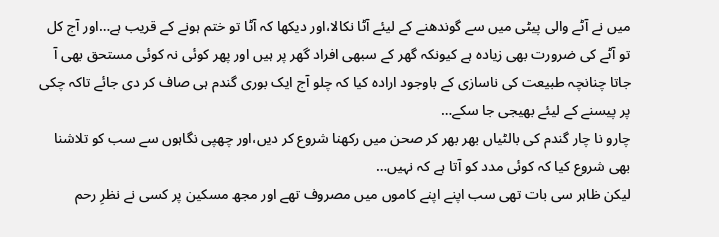میں نے آٹے والی پیٹی میں سے گوندھنے کے لیئے آٹا نکالا،اور دیکھا کہ آٹا تو ختم ہونے کے قریب ہے…اور آج کل تو آٹے کی ضرورت بھی زیادہ ہے کیونکہ گھر کے سبھی افراد گھر پر ہیں اور پھر کوئی نہ کوئی مستحق بھی آ جاتا چنانچہ طبیعت کی ناسازی کے باوجود ارادہ کیا کہ چلو آج ایک بوری گندم ہی صاف کر دی جائے تاکہ چکی پر پیسنے کے لیئے بھیجی جا سکے…
چارو نا چار گندم کی بالٹیاں بھر بھر کر صحن میں رکھنا شروع کر دیں،اور چھپی نگاہوں سے سب کو تلاشنا بھی شروع کیا کہ کوئی مدد کو آتا ہے کہ نہیں…
لیکن ظاہر سی بات تھی سب اپنے اپنے کاموں میں مصروف تھے اور مجھ مسکین پر کسی نے نظرِ رحم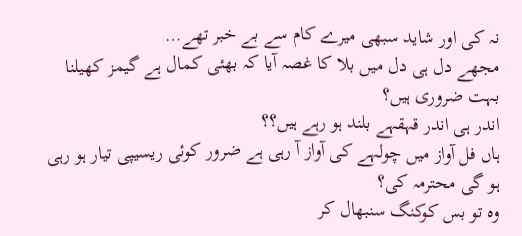نہ کی اور شاید سبھی میرے کام سے بے خبر تھے…
مجھے دل ہی دل میں بلا کا غصہ آیا کہ بھئی کمال ہے گیمز کھیلنا بہت ضروری ہیں؟
اندر ہی اندر قہقہے بلند ہو رہے ہیں؟؟
ہاں فل آواز میں چولہے کی آواز آ رہی ہے ضرور کوئی ریسیپی تیار ہو رہی ہو گی محترمہ کی؟
وہ تو بس کوکنگ سنبھال کر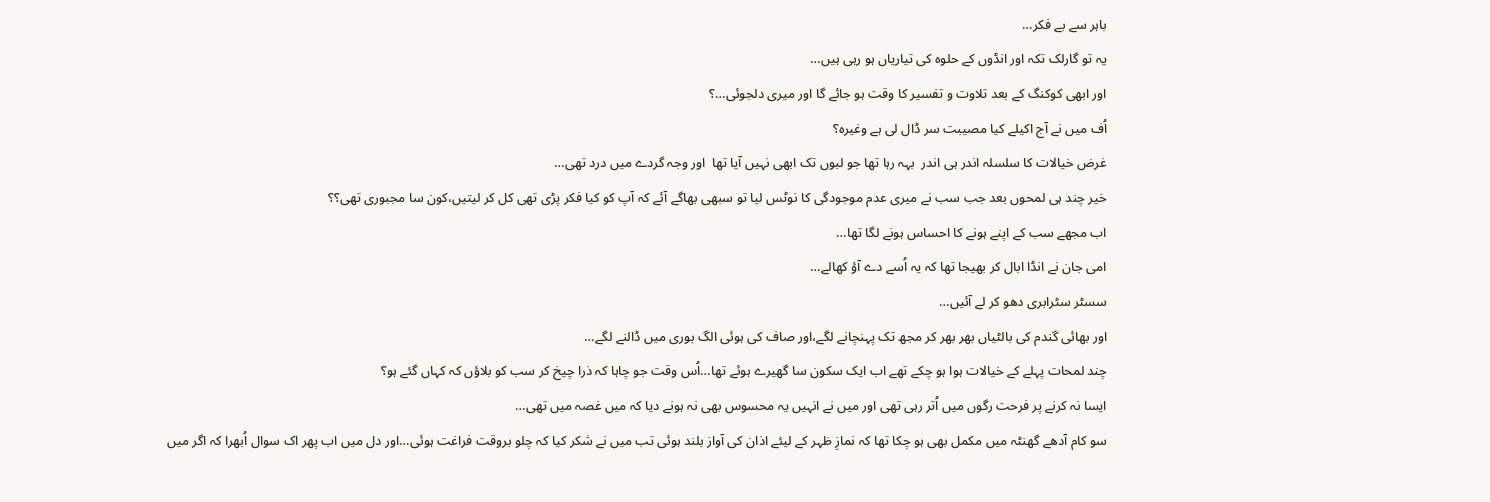باہر سے بے فکر…
یہ تو گارلک تکہ اور انڈوں کے حلوہ کی تیاریاں ہو رہی ہیں…
اور ابھی کوکنگ کے بعد تلاوت و تفسیر کا وقت ہو جائے گا اور میری دلجوئی…؟
اُف میں نے آج اکیلے کیا مصیبت سر ڈال لی ہے وغیرہ؟
غرض خیالات کا سلسلہ اندر ہی اندر  بہہ رہا تھا جو لبوں تک ابھی نہیں آیا تھا  اور وجہ گردے میں درد تھی…
خیر چند ہی لمحوں بعد جب سب نے میری عدم موجودگی کا نوٹس لیا تو سبھی بھاگے آئے کہ آپ کو کیا فکر پڑی تھی کل کر لیتیں،کون سا مجبوری تھی؟؟
اب مجھے سب کے اپنے ہونے کا احساس ہونے لگا تھا…
امی جان نے انڈا ابال کر بھیجا تھا کہ یہ اُسے دے آؤ کھالے…
سسٹر سٹرابری دھو کر لے آئیں…
اور بھائی گندم کی بالٹیاں بھر بھر کر مجھ تک پہنچانے لگے،اور صاف کی ہوئی الگ بوری میں ڈالنے لگے…
چند لمحات پہلے کے خیالات ہوا ہو چکے تھے اب ایک سکون سا گھیرے ہوئے تھا…اُس وقت جو چاہا کہ ذرا چیخ کر سب کو بلاؤں کہ کہاں گئے ہو؟
ایسا نہ کرنے پر فرحت رگوں میں اُتر رہی تھی اور میں نے انہیں یہ محسوس بھی نہ ہونے دیا کہ میں غصہ میں تھی…
سو کام آدھے گھنٹہ میں مکمل بھی ہو چکا تھا کہ نمازِ ظہر کے لیئے اذان کی آواز بلند ہوئی تب میں نے شکر کیا کہ چلو بروقت فراغت ہوئی…اور دل میں اب پھر اک سوال اُبھرا کہ اگر میں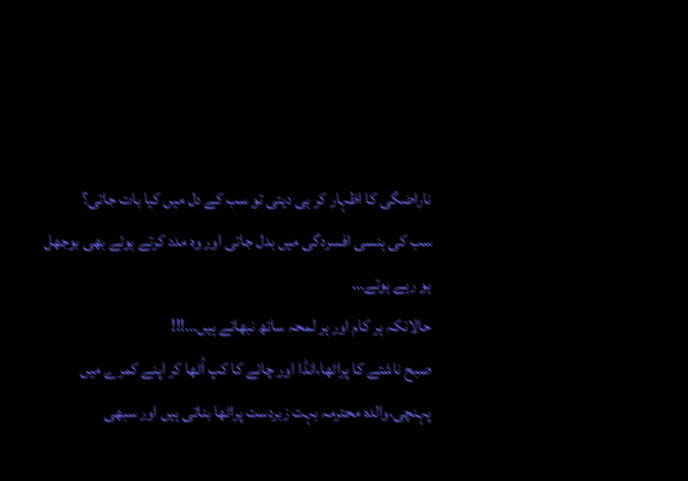ناراضگی کا اظہار کر ہی دیتی تو سب کے دل میں کیا بات جاتی؟
سب کی ہنسی افسردگی میں بدل جاتی اور وہ مدد کرتے ہوئے بھی بوجھل ہو رہے ہوتے…
حالانکہ ہر کام اور ہر لمحہ ساتھ نبھاتے ہیں…!!!
صبح ناشتے کا پراٹھا،انڈا اور چائے کا کپ اُٹھا کر اپنے کمرے میں پہنچی،والدہ محترمہ بہت زبردست پراٹھا بناتی ہیں اور سبھی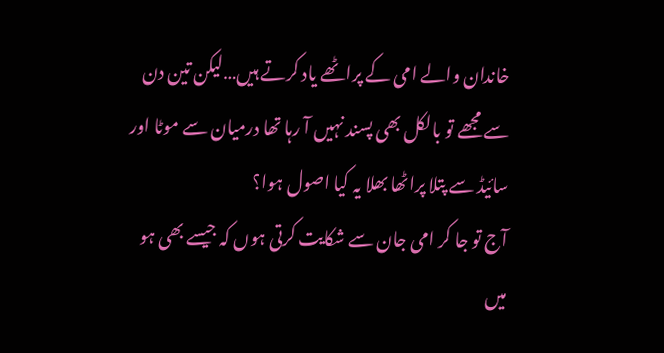خاندان والے امی کے پراٹھے یاد کرتے ہیں…لیکن تین دن سے مجھے تو بالکل بھی پسند نہیں آ رہا تھا درمیان سے موٹا اور سائیڈ سے پتلا پراٹھا بھلا یہ کیا اصول ہوا؟
آج تو جا کر امی جان سے شکایت کرتی ہوں کہ جیسے بھی ہو میں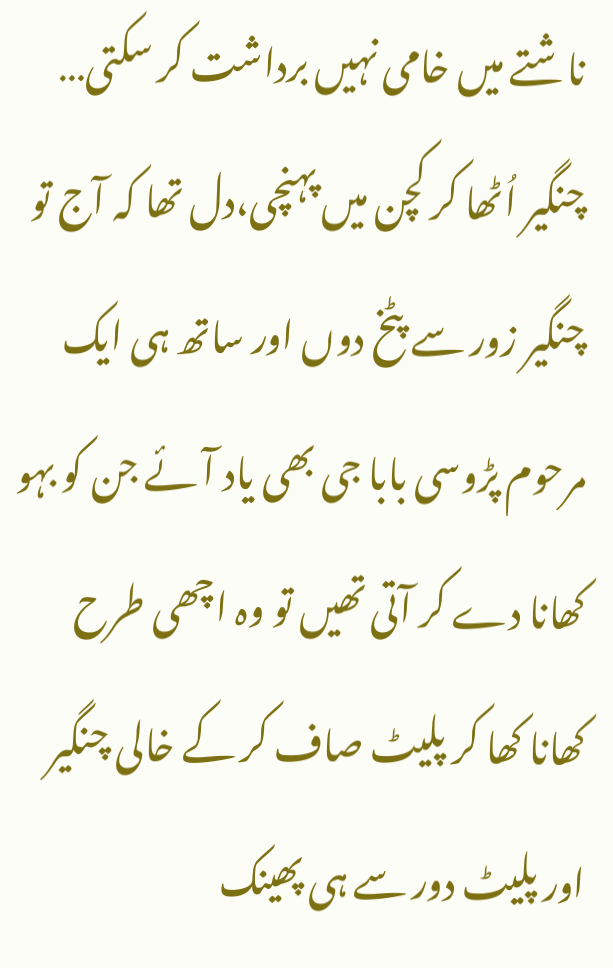ناشتے میں خامی نہیں برداشت کر سکتی…
چنگیر اُٹھا کر کچن میں پہنچی،دل تھا کہ آج تو چنگیر زور سے پٹخ دوں اور ساتھ ہی ایک مرحوم پڑوسی بابا جی بھی یاد آئے جن کو بہو کھانا دے کر آتی تھیں تو وہ اچھی طرح کھانا کھا کر پلیٹ صاف کر کے خالی چنگیر اور پلیٹ دور سے ہی پھینک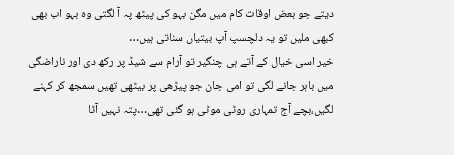دیتے جو بعض اوقات کام میں مگن بہو کی پیٹھ پہ آ لگتی وہ بہو اب بھی کبھی ملیں تو یہ دلچسپ آپ بیتیاں سناتی ہیں…
خیر اسی خیال کے آتے ہی چنگیر تو آرام سے شیڈ پر رکھ دی اور ناراضگی میں باہر جانے لگی تو امی جان جو پیڑھی پر بیٹھی تھیں سمجھ کر کہنے لگیں،بچے آج تمہاری روٹی موٹی ہو گئی تھی…پتہ نہیں آٹا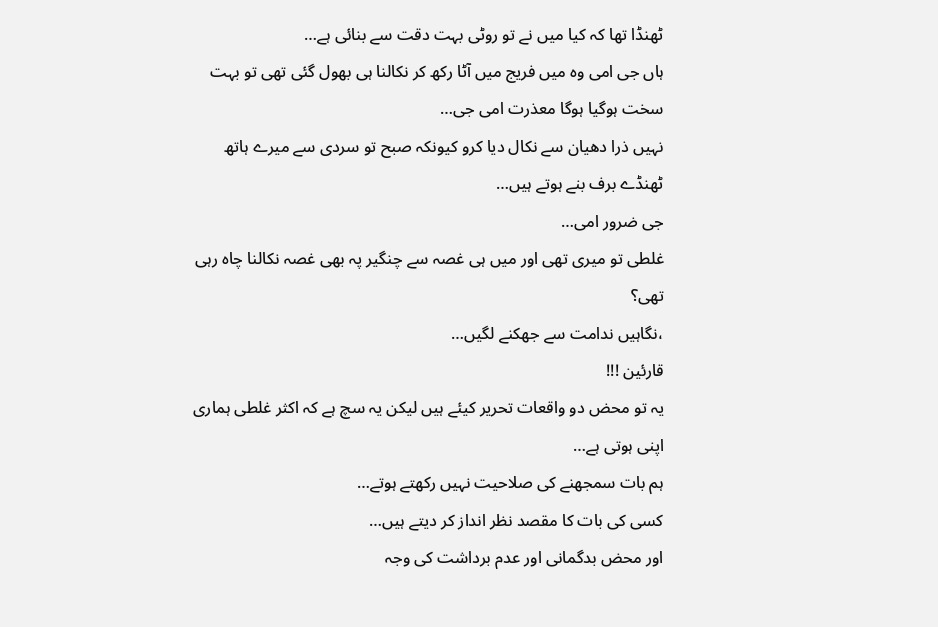ٹھنڈا تھا کہ کیا میں نے تو روٹی بہت دقت سے بنائی ہے…
ہاں جی امی وہ میں فریج میں آٹا رکھ کر نکالنا ہی بھول گئی تھی تو بہت سخت ہوگیا ہوگا معذرت امی جی…
نہیں ذرا دھیان سے نکال دیا کرو کیونکہ صبح تو سردی سے میرے ہاتھ ٹھنڈے برف بنے ہوتے ہیں…
جی ضرور امی…
غلطی تو میری تھی اور میں ہی غصہ سے چنگیر پہ بھی غصہ نکالنا چاہ رہی تھی؟
،نگاہیں ندامت سے جھکنے لگیں…
قارئین !!!
یہ تو محض دو واقعات تحریر کیئے ہیں لیکن یہ سچ ہے کہ اکثر غلطی ہماری اپنی ہوتی ہے…
ہم بات سمجھنے کی صلاحیت نہیں رکھتے ہوتے…
کسی کی بات کا مقصد نظر انداز کر دیتے ہیں…
اور محض بدگمانی اور عدم برداشت کی وجہ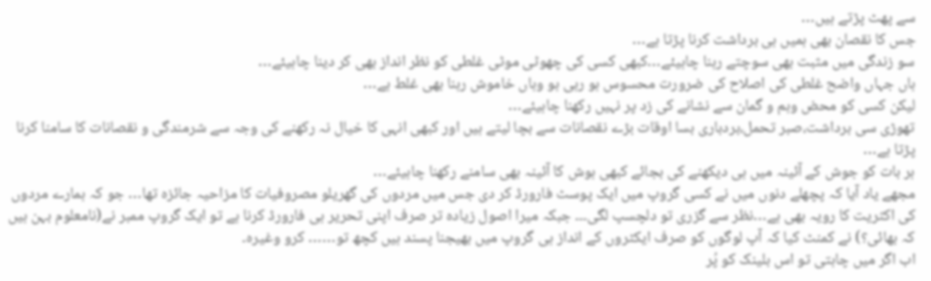سے پھٹ پڑتے ہیں…
جس کا نقصان بھی ہمیں ہی برداشت کرنا پڑتا ہے…
سو زندگی میں مثبت بھی سوچتے رہنا چاہیئے…کبھی کسی کی چھوٹی موٹی غلطی کو نظر انداز بھی کر دینا چاہیئے…
ہاں جہاں واضح غلطی کی اصلاح کی ضرورت محسوس ہو رہی ہو وہاں خاموش رہنا بھی غلط ہے…
لیکن کسی کو محض وہم و گمان سے نشانے کی زد پر نہیں رکھنا چاہیئے…
تھوڑی سی برداشت،صبر تحمل،بردباری بسا اوقات بڑے نقصانات سے بچا لیتے ہیں اور کبھی انہی کا خیال نہ رکھنے کی وجہ سے شرمندگی و نقصانات کا سامنا کرنا پڑتا ہے…
ہر بات کو جوش کے آئینہ میں ہی دیکھنے کی بجائے کبھی ہوش کا آئینہ بھی سامنے رکھنا چاہیئے…
مجھے یاد آیا کہ پچھلے دنوں میں نے کسی گروپ میں ایک پوسٹ فارورڈ کر دی جس میں مردوں کی گھریلو مصروفیات کا مزاحیہ جائزہ تھا… جو کہ ہمارے مردوں کی اکثریت کا رویہ بھی ہے…نظر سے گزری تو دلچسپ لگی۔۔۔ جبکہ میرا اصول زیادہ تر صرف اپنی تحریر ہی فارورڈ کرنا ہے تو ایک گروپ ممبر نے(نامعلوم بہن ہیں کہ بھائی؟) نے کمنٹ کیا کہ آپ لوگوں کو صرف ایکٹروں کے انداز ہی گروپ میں بھیجنا پسند ہیں کچھ تو…… کرو وغیرہ۔
اب اگر میں چاہتی تو اس بلینک کو پُر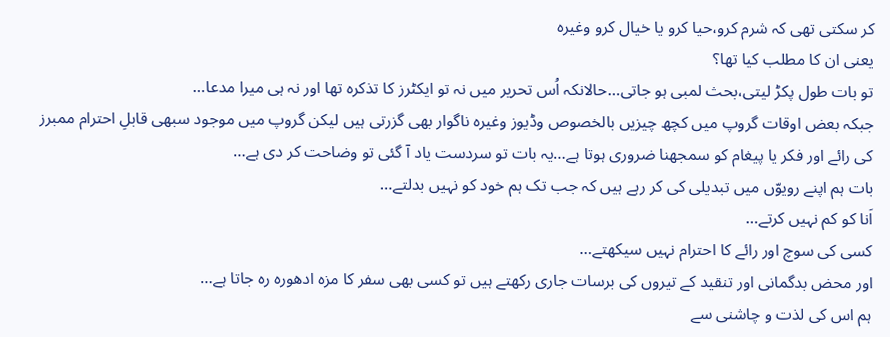کر سکتی تھی کہ شرم کرو،حیا کرو یا خیال کرو وغیرہ
یعنی ان کا مطلب کیا تھا؟
تو بات طول پکڑ لیتی،بحث لمبی ہو جاتی…حالانکہ اُس تحریر میں نہ تو ایکٹرز کا تذکرہ تھا اور نہ ہی میرا مدعا…
جبکہ بعض اوقات گروپ میں کچھ چیزیں بالخصوص وڈیوز وغیرہ ناگوار بھی گزرتی ہیں لیکن گروپ میں موجود سبھی قابلِ احترام ممبرز کی رائے اور فکر یا پیغام کو سمجھنا ضروری ہوتا ہے…یہ بات تو سردست یاد آ گئی تو وضاحت کر دی ہے…
بات ہم اپنے رویوّں میں تبدیلی کی کر رہے ہیں کہ جب تک ہم خود کو نہیں بدلتے…
اَنا کو کم نہیں کرتے…
کسی کی سوچ اور رائے کا احترام نہیں سیکھتے…
اور محض بدگمانی اور تنقید کے تیروں کی برسات جاری رکھتے ہیں تو کسی بھی سفر کا مزہ ادھورہ رہ جاتا ہے…
ہم اس کی لذت و چاشنی سے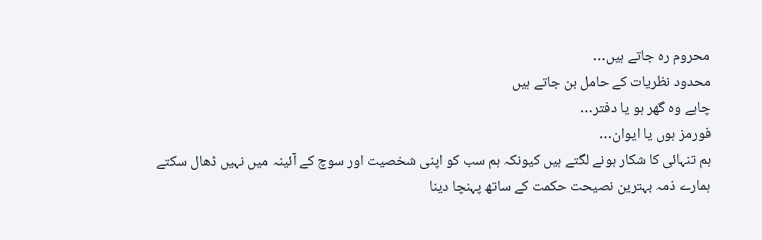محروم رہ جاتے ہیں…
محدود نظریات کے حامل بن جاتے ہیں
چاہے وہ گھر ہو یا دفتر…
فورمز ہوں یا ایوان…
ہم تنہائی کا شکار ہونے لگتے ہیں کیونکہ ہم سب کو اپنی شخصیت اور سوچ کے آئینہ میں نہیں ڈھال سکتے ہمارے ذمہ بہترین نصیحت حکمت کے ساتھ پہنچا دینا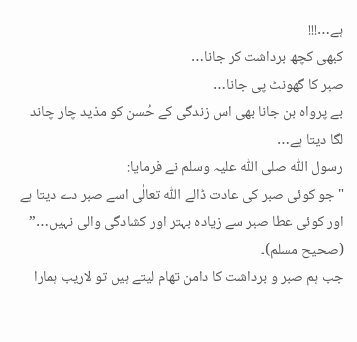ہے…!!!
کبھی کچھ برداشت کر جانا…
صبر کا گھونٹ پی جانا…
بے پرواہ بن جانا بھی اس زندگی کے حُسن کو مذید چار چاند لگا دیتا ہے…
رسول اللّٰہ صلی اللّٰہ علیہ وسلم نے فرمایا:
"جو کوئی صبر کی عادت ڈالے اللّٰہ تعالٰی اسے صبر دے دیتا ہے اور کوئی عطا صبر سے زیادہ بہتر اور کشادگی والی نہیں…”
(صحیح مسلم)۔
جب ہم صبر و برداشت کا دامن تھام لیتے ہیں تو لاریب ہمارا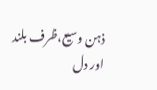ذہن وسیع،ظرف بلند اور دل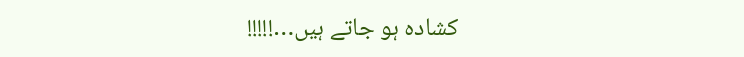کشادہ ہو جاتے ہیں…!!!!!